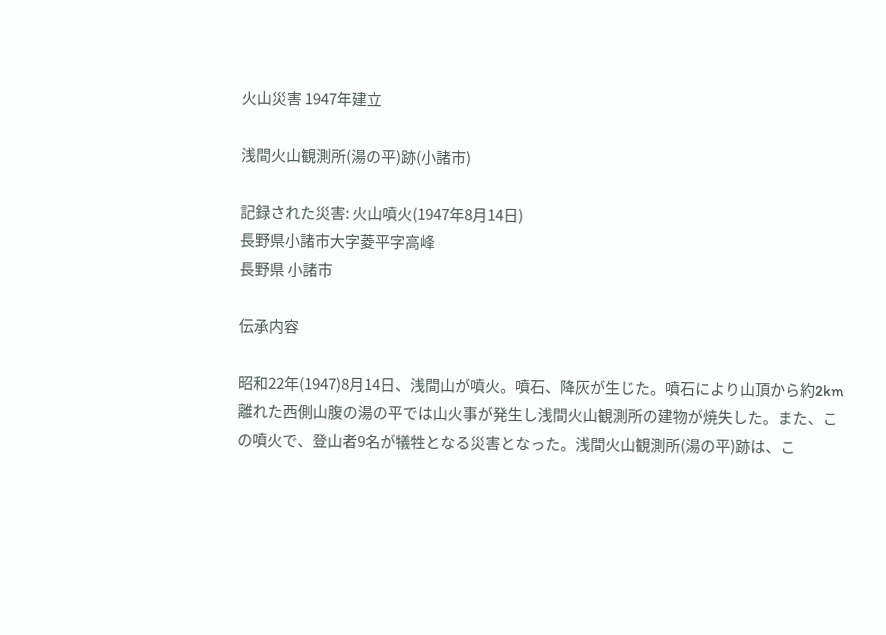火山災害 1947年建立

浅間火山観測所(湯の平)跡(小諸市)

記録された災害: 火山噴火(1947年8月14日)
長野県小諸市大字菱平字高峰
長野県 小諸市

伝承内容

昭和22年(1947)8月14日、浅間山が噴火。噴石、降灰が生じた。噴石により山頂から約2km離れた西側山腹の湯の平では山火事が発生し浅間火山観測所の建物が焼失した。また、この噴火で、登山者9名が犠牲となる災害となった。浅間火山観測所(湯の平)跡は、こ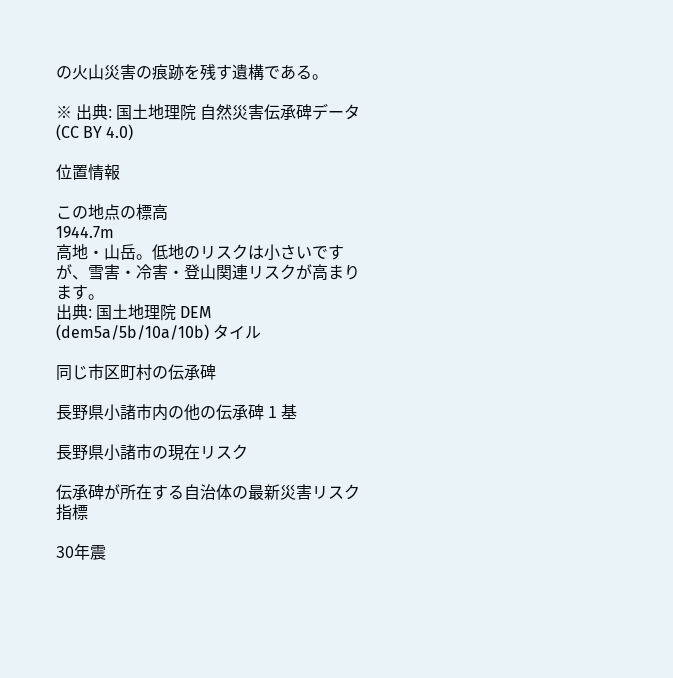の火山災害の痕跡を残す遺構である。

※ 出典: 国土地理院 自然災害伝承碑データ(CC BY 4.0)

位置情報

この地点の標高
1944.7m
高地・山岳。低地のリスクは小さいですが、雪害・冷害・登山関連リスクが高まります。
出典: 国土地理院 DEM (dem5a/5b/10a/10b) タイル

同じ市区町村の伝承碑

長野県小諸市内の他の伝承碑 1 基

長野県小諸市の現在リスク

伝承碑が所在する自治体の最新災害リスク指標

30年震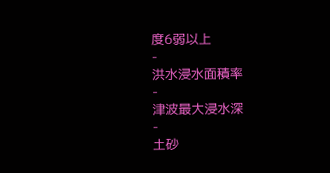度6弱以上
-
洪水浸水面積率
-
津波最大浸水深
-
土砂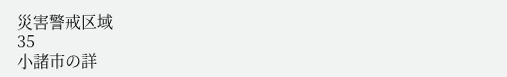災害警戒区域
35
小諸市の詳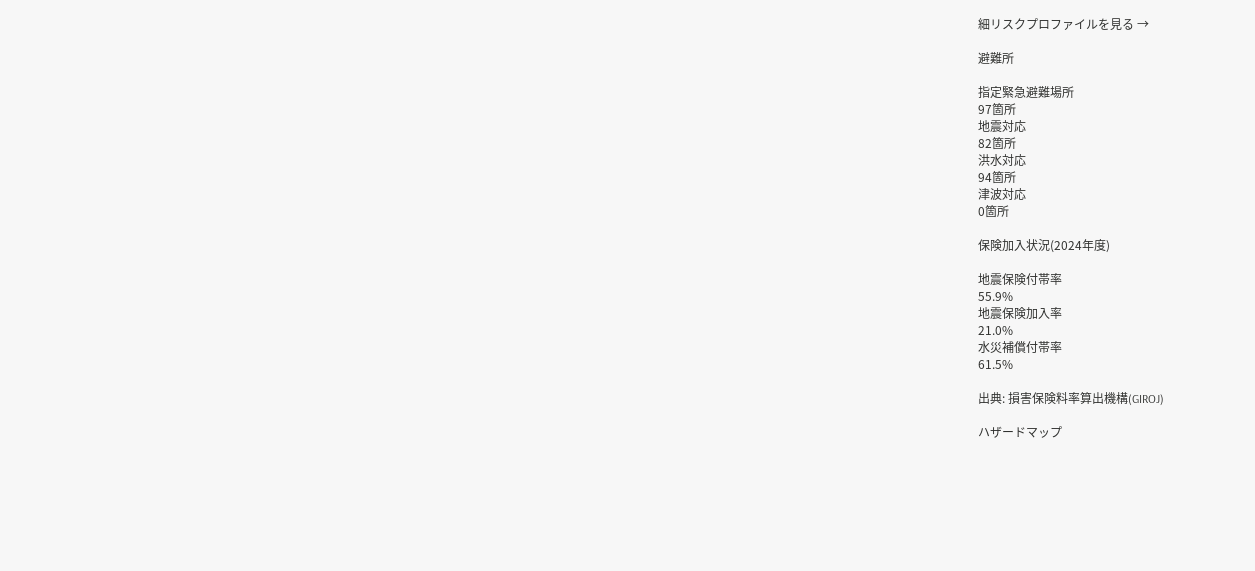細リスクプロファイルを見る →

避難所

指定緊急避難場所
97箇所
地震対応
82箇所
洪水対応
94箇所
津波対応
0箇所

保険加入状況(2024年度)

地震保険付帯率
55.9%
地震保険加入率
21.0%
水災補償付帯率
61.5%

出典: 損害保険料率算出機構(GIROJ)

ハザードマップ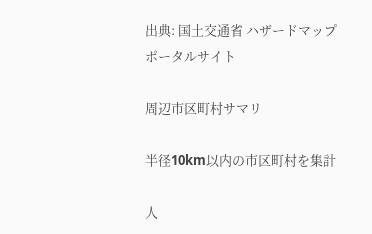出典: 国土交通省 ハザードマップポータルサイト

周辺市区町村サマリ

半径10km以内の市区町村を集計

人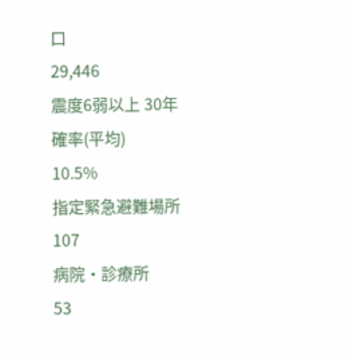口
29,446
震度6弱以上 30年確率(平均)
10.5%
指定緊急避難場所
107
病院・診療所
53